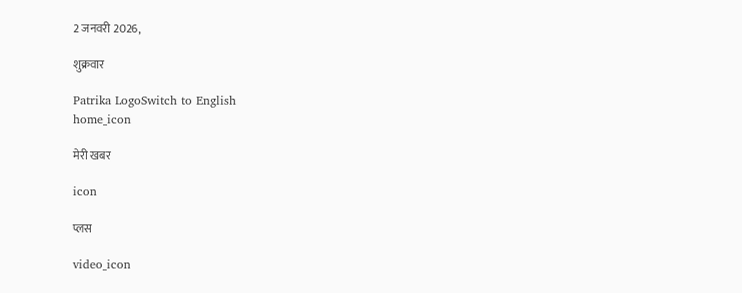2 जनवरी 2026,

शुक्रवार

Patrika LogoSwitch to English
home_icon

मेरी खबर

icon

प्लस

video_icon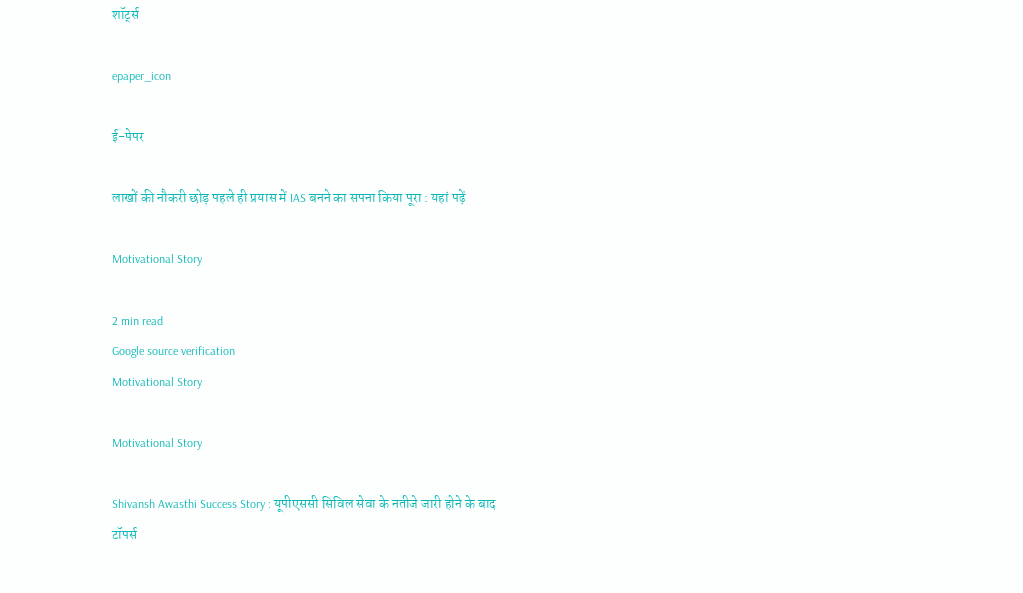शॉर्ट्स

epaper_icon

ई-पेपर

लाखों की नौकरी छोड़ पहले ही प्रयास में IAS बनने का सपना किया पूरा : यहां पढ़ें

Motivational Story

2 min read
Google source verification
Motivational Story

Motivational Story

Shivansh Awasthi Success Story : यूपीएससी सिविल सेवा के नतीजे जारी होने के बाद टॉपर्स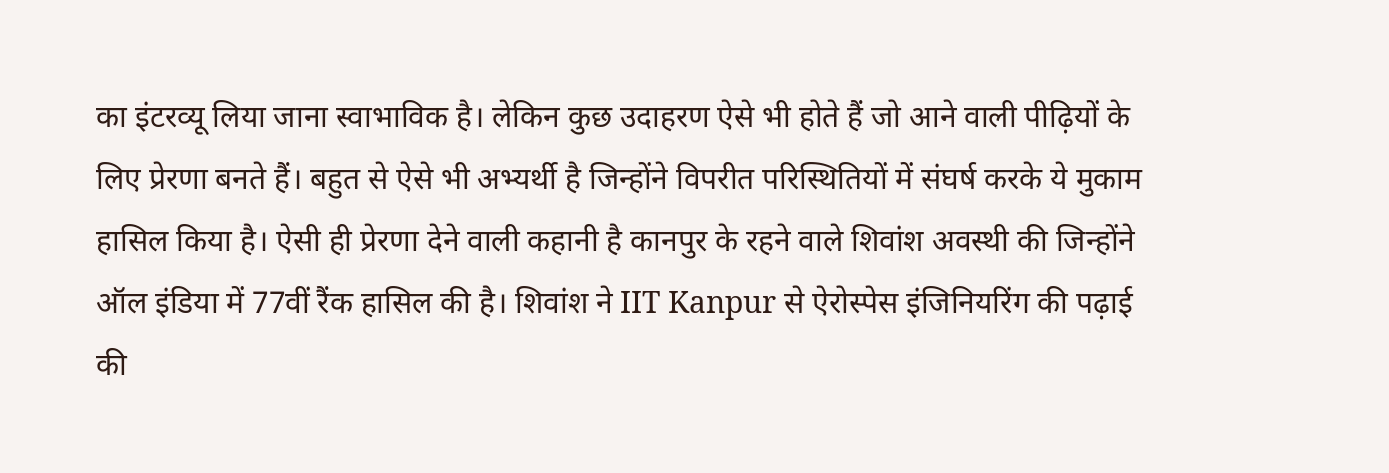का इंटरव्यू लिया जाना स्वाभाविक है। लेकिन कुछ उदाहरण ऐसे भी होते हैं जो आने वाली पीढ़ियों के लिए प्रेरणा बनते हैं। बहुत से ऐसे भी अभ्यर्थी है जिन्होंने विपरीत परिस्थितियों में संघर्ष करके ये मुकाम हासिल किया है। ऐसी ही प्रेरणा देने वाली कहानी है कानपुर के रहने वाले शिवांश अवस्थी की जिन्होंने ऑल इंडिया में 77वीं रैंक हासिल की है। शिवांश ने IIT Kanpur से ऐरोस्पेस इंजिनियरिंग की पढ़ाई की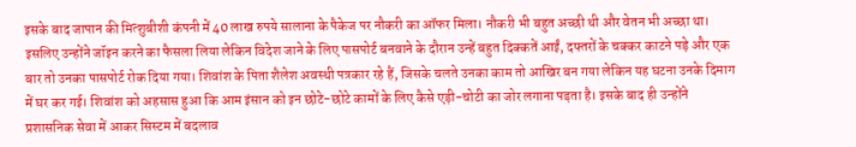इसके बाद जापान की मित्शुबीशी कंपनी में 40 लाख रुपये सालाना के पैकेज पर नौकरी का ऑफर मिला। नौकरी भी बहुत अच्छी थी और वेतन भी अच्छा था। इसलिए उन्होंने जॉइन करने का फैसला लिया लेकिन विदेश जाने के लिए पासपोर्ट बनवाने के दौरान उन्हें बहुत दिक्कतें आईं, दफ्तरों के चक्कर काटने पड़े और एक बार तो उनका पासपोर्ट रोक दिया गया। शिवांश के पिता शैलेश अवस्थी पत्रकार रहे हैं, जिसके चलते उनका काम तो आखिर बन गया लेकिन यह घटना उनके दिमाग में घर कर गई। शिवांश को अहसास हुआ कि आम इंसान को इन छोटे-छोटे कामों के लिए कैसे एड़ी-चोटी का जोर लगाना पड़ता है। इसके बाद ही उन्होंने प्रशासनिक सेवा में आकर सिस्टम में बदलाव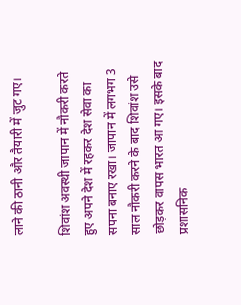लाने की ठानी और तैयारी में जुट गए।

शिवांश अवस्थी जापान में नौकरी करते हुए अपने देश में रहकर देश सेवा का सपना बनाए रखा। जापान में लगभग 3 साल नौकरी करने के बाद शिवांश उसे छोड़कर वापस भारत आ गए। इसके बाद प्रशासनिक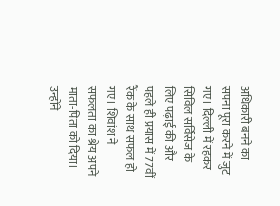अधिकारी बनने का सपना पूरा करने में जुट गए। दिल्ली में रहकर सिविल सर्विसेज के लिए पढ़ाई की और पहले ही प्रयास में 77वीं रैंक के साथ सफल हो गए। शिवांश ने सफलता का श्रेय अपने माता-पिता को दिया। उन्होंने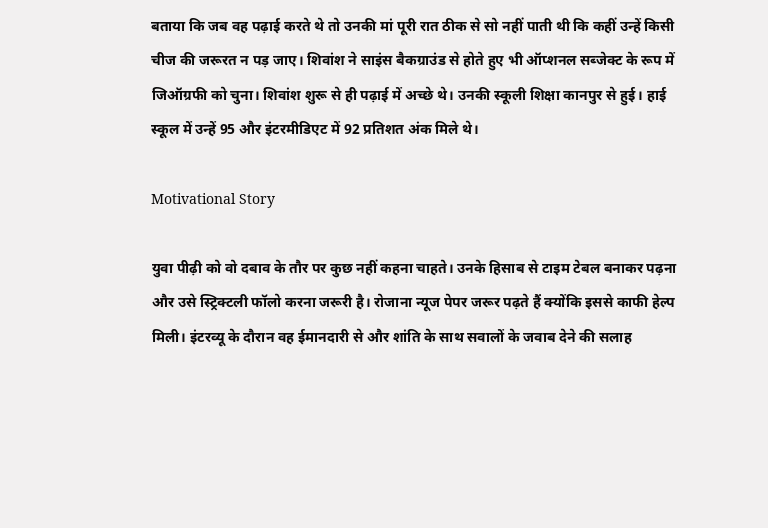बताया कि जब वह पढ़ाई करते थे तो उनकी मां पूरी रात ठीक से सो नहीं पाती थी कि कहीं उन्हें किसी चीज की जरूरत न पड़ जाए। शिवांश ने साइंस बैकग्राउंड से होते हुए भी ऑप्शनल सब्जेक्ट के रूप में जिऑग्रफी को चुना। शिवांश शुरू से ही पढ़ाई में अच्छे थे। उनकी स्कूली शिक्षा कानपुर से हुई। हाई स्कूल में उन्हें 95 और इंटरमीडिएट में 92 प्रतिशत अंक मिले थे।

Motivational Story

युवा पीढ़ी को वो दबाव के तौर पर कुछ नहीं कहना चाहते। उनके हिसाब से टाइम टेबल बनाकर पढ़ना और उसे स्ट्रिक्टली फॉलो करना जरूरी है। रोजाना न्यूज पेपर जरूर पढ़ते हैं क्योंकि इससे काफी हेल्प मिली। इंटरव्यू के दौरान वह ईमानदारी से और शांति के साथ सवालों के जवाब देने की सलाह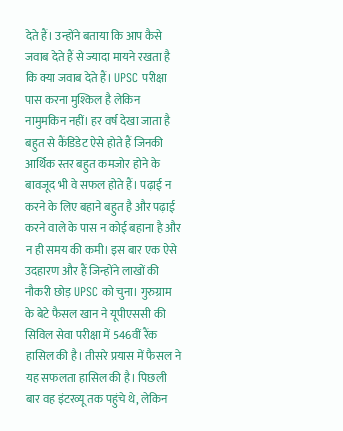देते हैं। उन्होंने बताया कि आप कैसे जवाब देते हैं से ज्यादा मायने रखता है कि क्या जवाब देते हैं। UPSC परीक्षा पास करना मुश्किल है लेकिन नामुमकिन नहीं। हर वर्ष देखा जाता है बहुत से कैंडिडेट ऐसे होते हैं जिनकी आर्थिक स्तर बहुत कमजोर होने के बावजूद भी वे सफल होते हैं। पढ़ाई न करने के लिए बहाने बहुत है और पढ़ाई करने वाले के पास न कोई बहाना है और न ही समय की कमी। इस बार एक ऐसे उदहारण और हैं जिन्होंने लाखों की नौकरी छोड़ UPSC को चुना। गुरुग्राम के बेटे फैसल खान ने यूपीएससी की सिविल सेवा परीक्षा में 546वीं रैंक हासिल की है। तीसरे प्रयास में फैसल ने यह सफलता हासिल की है। पिछली बार वह इंटरव्यू तक पहुंचे थे, लेकिन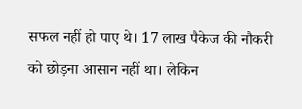सफल नहीं हो पाए थे। 17 लाख पैकेज की नौकरी को छोड़ना आसान नहीं था। लेकिन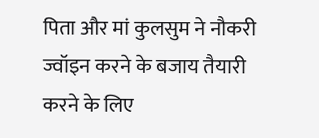पिता और मां कुलसुम ने नौकरी ज्वॉइन करने के बजाय तैयारी करने के लिए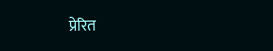प्रेरित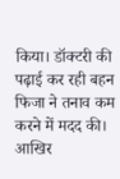किया। डॉक्टरी की पढ़ाई कर रही बहन फिजा ने तनाव कम करने में मदद की। आखिर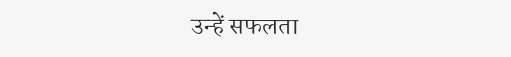उन्हें सफलता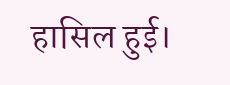हासिल हुई।